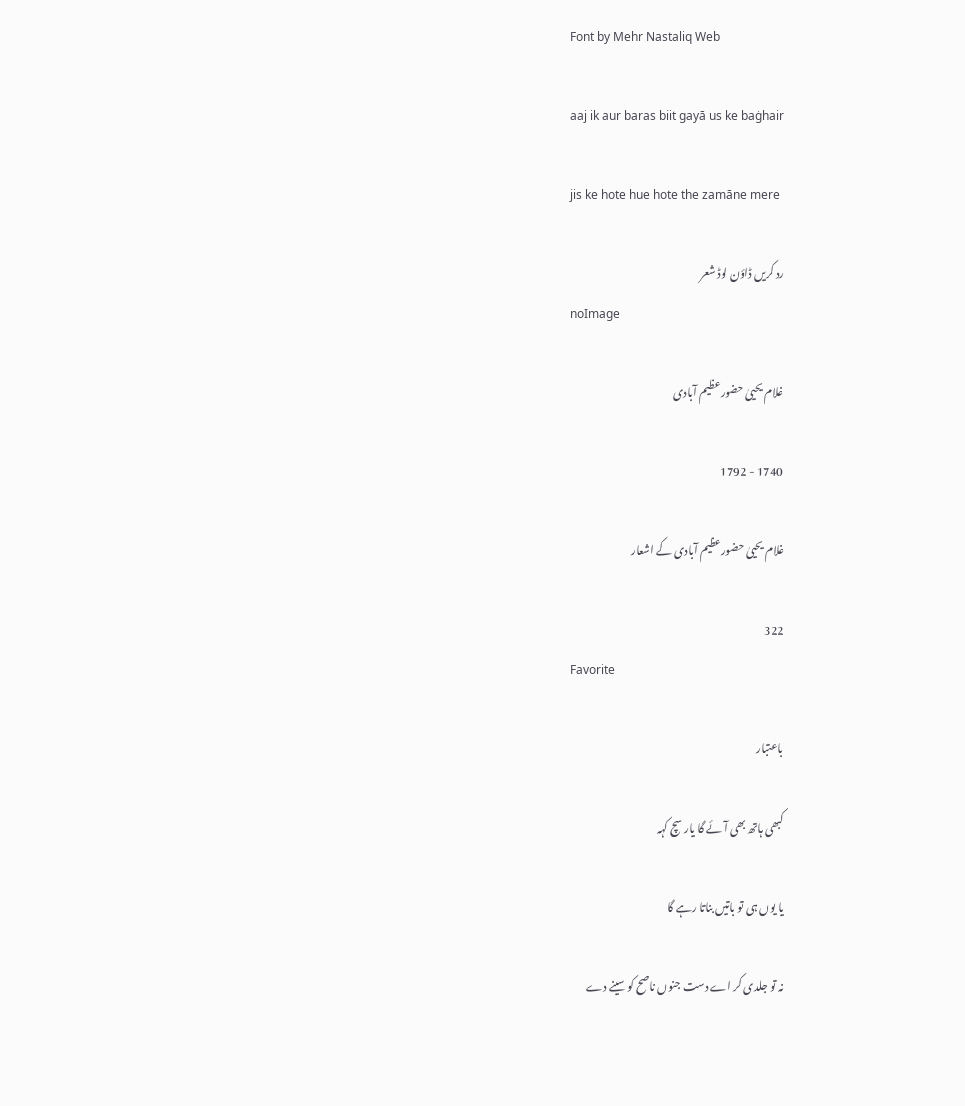Font by Mehr Nastaliq Web

aaj ik aur baras biit gayā us ke baġhair

jis ke hote hue hote the zamāne mere

رد کریں ڈاؤن لوڈ شعر
noImage

غلام یحییٰ حضورعظیم آبادی

1740 - 1792

غلام یحییٰ حضورعظیم آبادی کے اشعار

322
Favorite

باعتبار

کبھی ہاتھ بھی آئے گا یار سچ کہہ

یا یوں ہی تو باتیں بناتا رہے گا

نہ تو جلدی کر اے دست جنوں ناصح کو سینے دے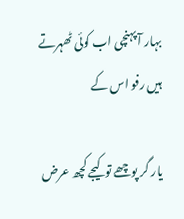بہار آ پہنچی اب کوئی ٹھہرتے ہیں رفو اس کے

یار گر پوچھے تو کیجے کچھ عرض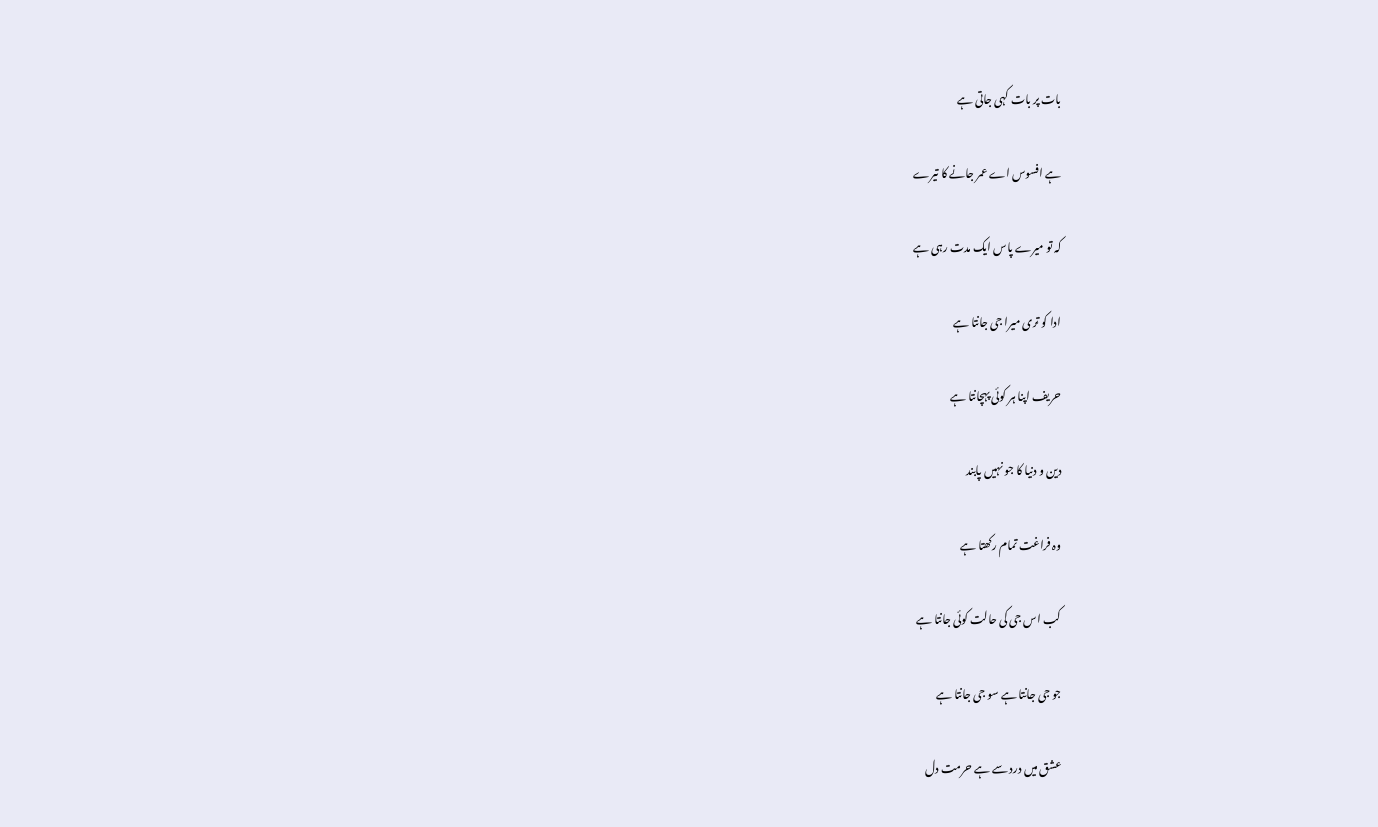بات پر بات کہی جاتی ہے

ہے افسوس اے عمر جانے کا تیرے

کہ تو میرے پاس ایک مدت رہی ہے

ادا کو تری میرا جی جانتا ہے

حریف اپنا ہر کوئی پہچانتا ہے

دین و دنیا کا جو نہیں پابند

وہ فراغت تمام رکھتا ہے

کب اس جی کی حالت کوئی جانتا ہے

جو جی جانتا ہے سو جی جانتا ہے

عشق میں درد سے ہے حرمت دل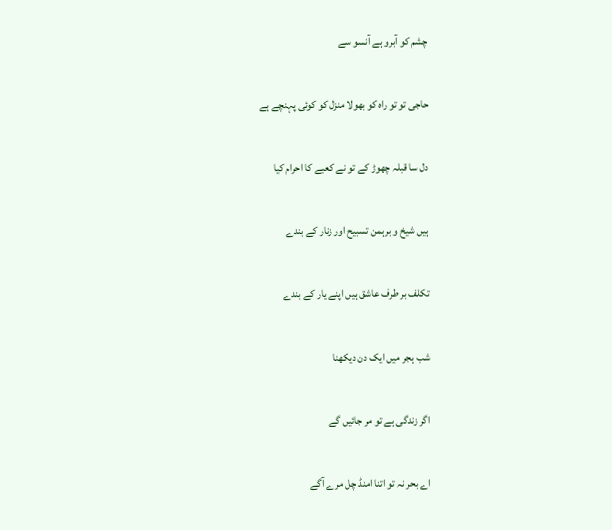چشم کو آبرو ہے آنسو سے

حاجی تو تو راہ کو بھولا منزل کو کوئی پہنچے ہے

دل سا قبلہ چھوڑ کے تو نے کعبے کا احرام کیا

ہیں شیخ و برہمن تسبیح اور زنار کے بندے

تکلف بر طرف عاشق ہیں اپنے یار کے بندے

شب ہجر میں ایک دن دیکھنا

اگر زندگی ہے تو مر جائیں گے

اے بحر نہ تو اتنا امنڈ چل مرے آگے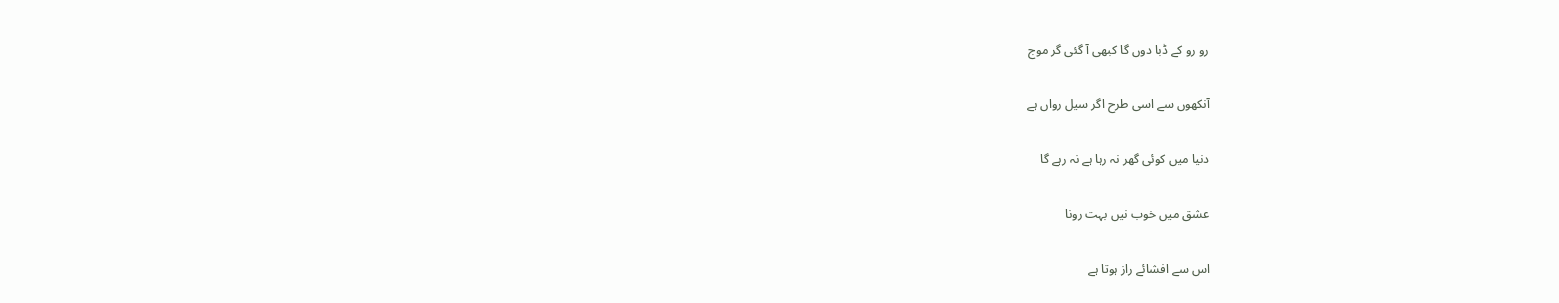رو رو کے ڈبا دوں گا کبھی آ گئی گر موج

آنکھوں سے اسی طرح اگر سیل رواں ہے

دنیا میں کوئی گھر نہ رہا ہے نہ رہے گا

عشق میں خوب نیں بہت رونا

اس سے افشائے راز ہوتا ہے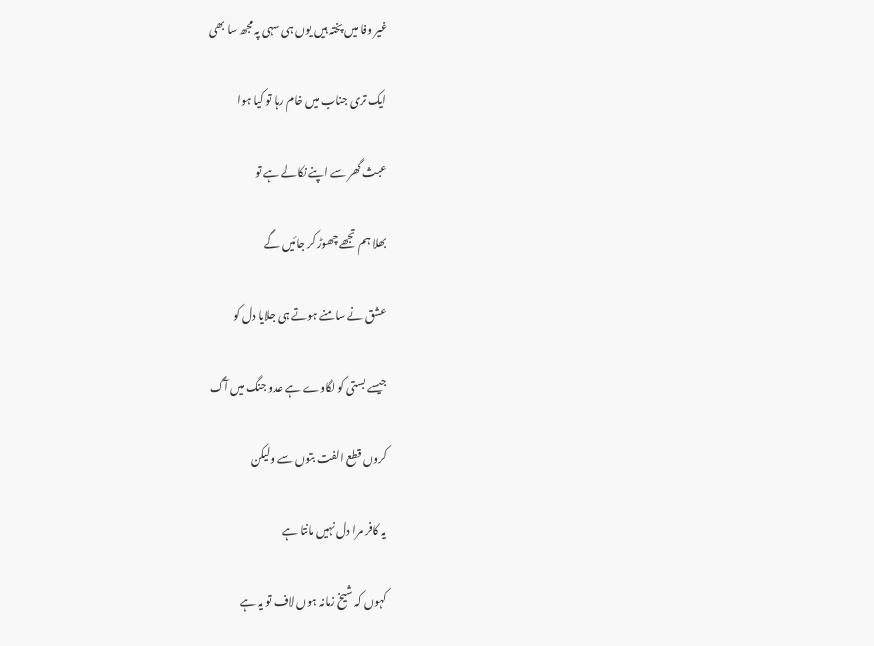غیر وفا میں پختہ ہیں یوں ہی سہی پہ مجھ سا بھی

ایک تری جناب میں خام رہا تو کیا ہوا

عبث گھر سے اپنے نکالے ہے تو

بھلا ہم تجھے چھوڑ کر جائیں گے

عشق نے سامنے ہوتے ہی جلایا دل کو

جیسے بستی کو لگاوے ہے عدو جنگ میں آگ

کروں قطع الفت بتوں سے ولیکن

یہ کافر مرا دل نہیں مانتا ہے

کہوں کہ شیخ زمانہ ہوں لاف تو یہ ہے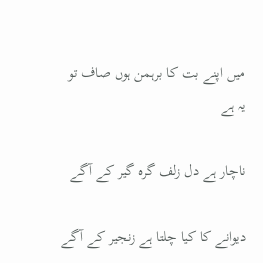میں اپنے بت کا برہمن ہوں صاف تو یہ ہے

ناچار ہے دل زلف گرہ گیر کے آگے

دیوانے کا کیا چلتا ہے زنجیر کے آگے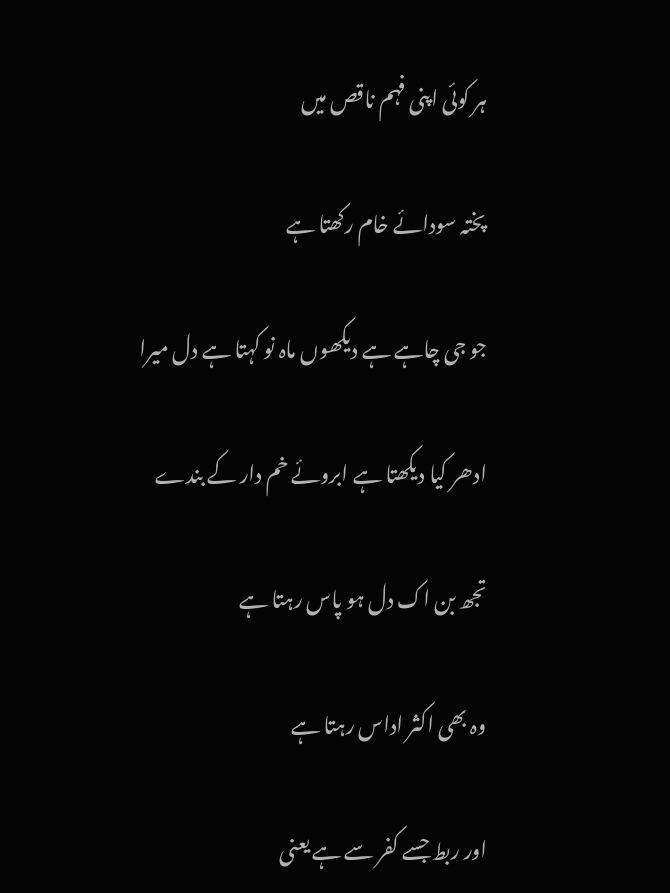ہر کوئی اپنی فہم ناقص میں

پختہ سودائے خام رکھتا ہے

جو جی چاہے ہے دیکھوں ماہ نو کہتا ہے دل میرا

ادھر کیا دیکھتا ہے ابروئے خم دار کے بندے

تجھ بن اک دل ہو پاس رہتا ہے

وہ بھی اکثر اداس رہتا ہے

اور ربط جسے کفر سے ہے یعنی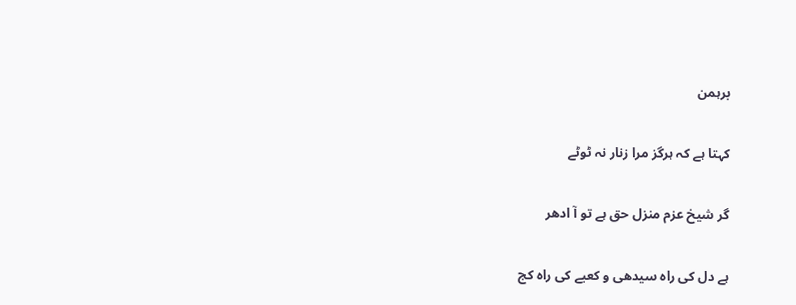برہمن

کہتا ہے کہ ہرگز مرا زنار نہ ٹوٹے

گر شیخ عزم منزل حق ہے تو آ ادھر

ہے دل کی راہ سیدھی و کعبے کی راہ کج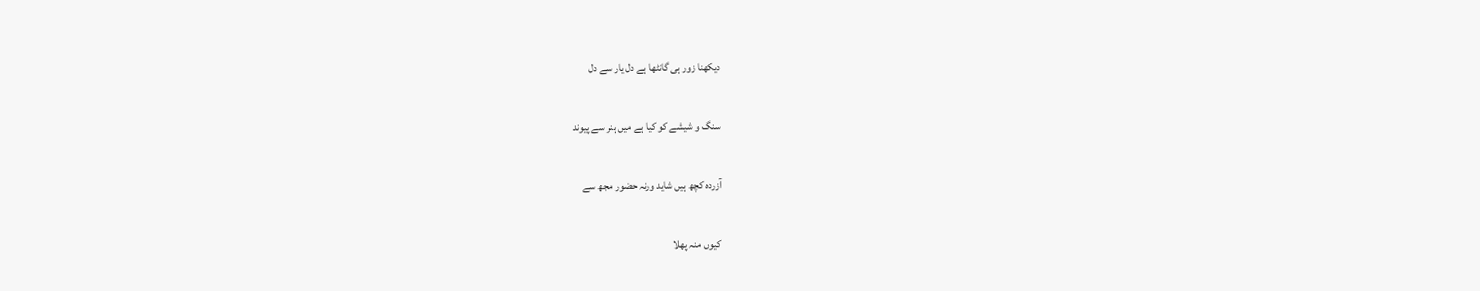دیکھنا زور ہی گانٹھا ہے دل یار سے دل

سنگ‌‌‌ و شیشے کو کیا ہے میں ہنر سے پیوند

آزردہ کچھ ہیں شاید ورنہ حضور مجھ سے

کیوں منہ پھلا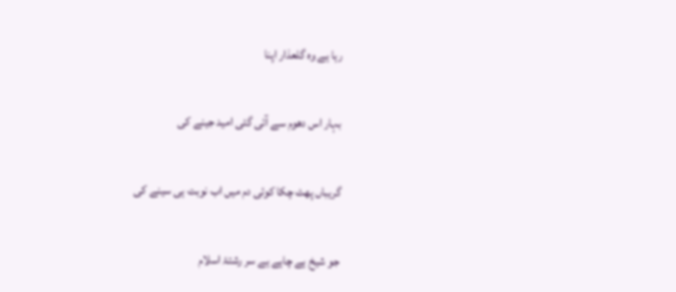رہا ہے وہ گلعذار اپنا

بہار اس دھوم سے آئی گئی امید جینے کی

گریباں پھٹ چکا کوئی دم میں اب نوبت ہی سینے کی

جو شیخ ہے چاہے ہے سر رشتۂ اسلام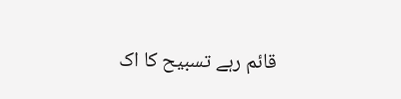قائم رہے تسبیح کا اک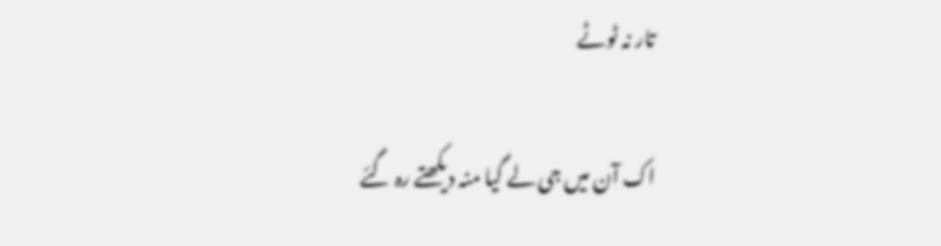تار نہ ٹوٹے

اک آن میں جی لے گیا منہ دیکھتے رہ گئے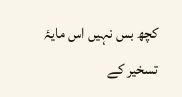کچھ بس نہیں اس مایۂ تسخیر کے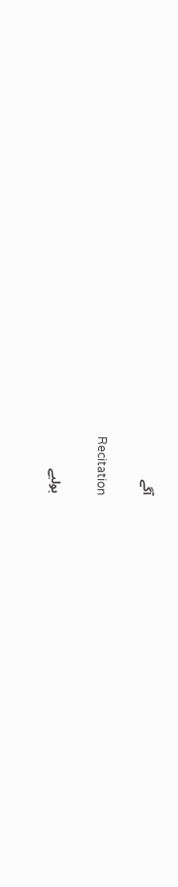آگے

Recitation

بولیے